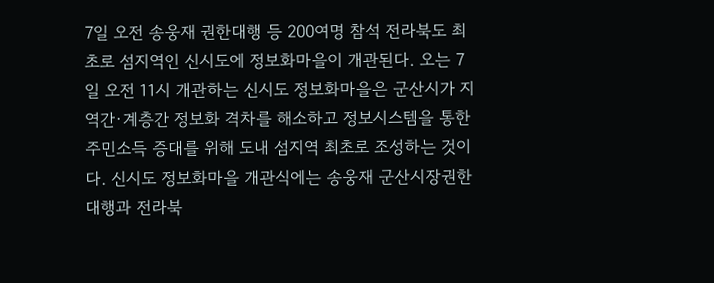7일 오전 송웅재 권한대행 등 200여명 참석 전라북도 최초로 섬지역인 신시도에 정보화마을이 개관된다. 오는 7일 오전 11시 개관하는 신시도 정보화마을은 군산시가 지역간·계층간 정보화 격차를 해소하고 정보시스템을 통한 주민소득 증대를 위해 도내 섬지역 최초로 조성하는 것이다. 신시도 정보화마을 개관식에는 송웅재 군산시장권한대행과 전라북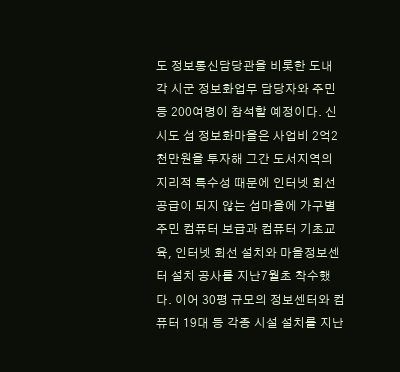도 정보통신담당관을 비롯한 도내 각 시군 정보화업무 담당자와 주민 등 200여명이 참석할 예정이다. 신시도 섬 정보화마을은 사업비 2억2천만원을 투자해 그간 도서지역의 지리적 특수성 때문에 인터넷 회선 공급이 되지 않는 섬마을에 가구별 주민 컴퓨터 보급과 컴퓨터 기초교육, 인터넷 회선 설치와 마을정보센터 설치 공사를 지난7월초 착수했다. 이어 30평 규모의 정보센터와 컴퓨터 19대 등 각종 시설 설치를 지난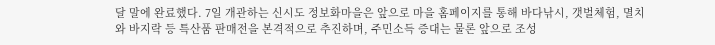달 말에 완료했다. 7일 개관하는 신시도 정보화마을은 앞으로 마을 홈페이지를 통해 바다낚시, 갯벌체험, 멸치와 바지락 등 특산품 판매전을 본격적으로 추진하며, 주민소득 증대는 물론 앞으로 조성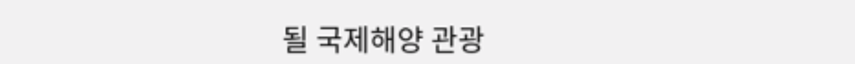될 국제해양 관광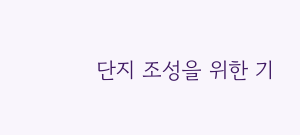단지 조성을 위한 기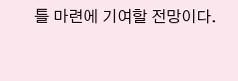틀 마련에 기여할 전망이다.